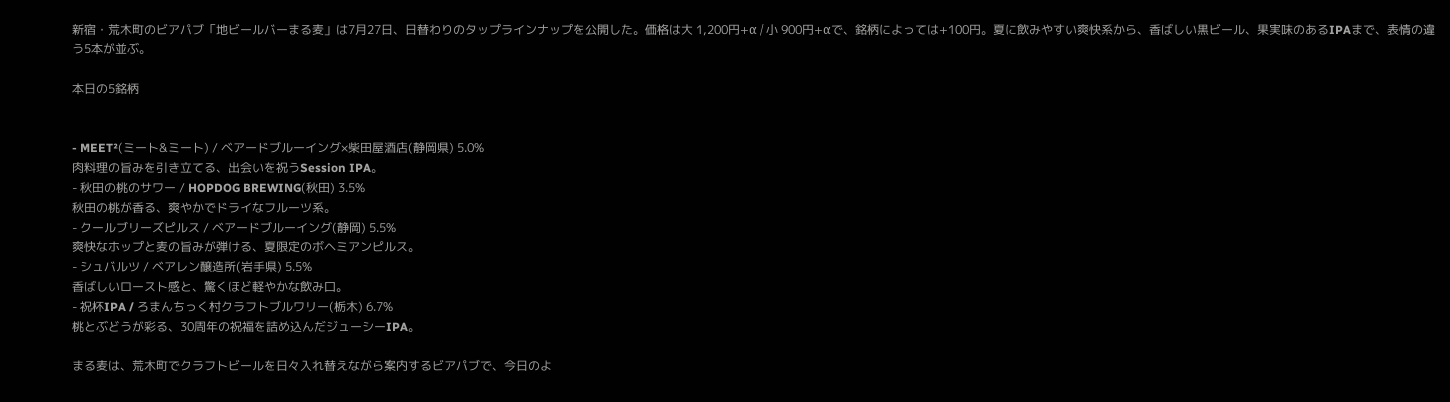新宿・荒木町のビアパブ「地ビールバーまる麦」は7月27日、日替わりのタップラインナップを公開した。価格は大 1,200円+α / 小 900円+αで、銘柄によっては+100円。夏に飲みやすい爽快系から、香ばしい黒ビール、果実味のあるIPAまで、表情の違う5本が並ぶ。

本日の5銘柄


- MEET²(ミート&ミート) / ベアードブルーイング×柴田屋酒店(静岡県) 5.0%
肉料理の旨みを引き立てる、出会いを祝うSession IPA。
- 秋田の桃のサワー / HOPDOG BREWING(秋田) 3.5%
秋田の桃が香る、爽やかでドライなフルーツ系。
- クールブリーズピルス / ベアードブルーイング(静岡) 5.5%
爽快なホップと麦の旨みが弾ける、夏限定のボヘミアンピルス。
- シュバルツ / ベアレン醸造所(岩手県) 5.5%
香ばしいロースト感と、驚くほど軽やかな飲み口。
- 祝杯IPA / ろまんちっく村クラフトブルワリー(栃木) 6.7%
桃とぶどうが彩る、30周年の祝福を詰め込んだジューシーIPA。

まる麦は、荒木町でクラフトビールを日々入れ替えながら案内するビアパブで、今日のよ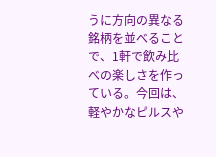うに方向の異なる銘柄を並べることで、1軒で飲み比べの楽しさを作っている。今回は、軽やかなピルスや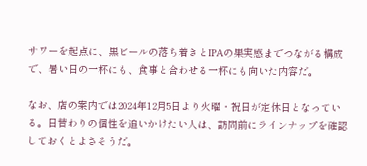サワーを起点に、黒ビールの落ち着きとIPAの果実感までつながる構成で、暑い日の一杯にも、食事と合わせる一杯にも向いた内容だ。

なお、店の案内では2024年12月5日より火曜・祝日が定休日となっている。日替わりの個性を追いかけたい人は、訪問前にラインナップを確認しておくとよさそうだ。